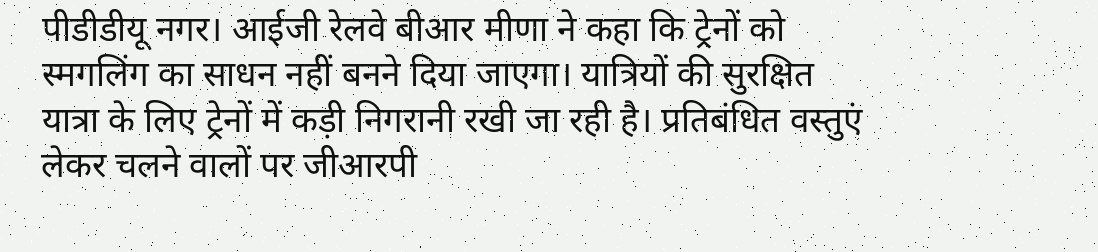पीडीडीयू नगर। आईजी रेलवे बीआर मीणा ने कहा कि ट्रेनों को स्मगलिंग का साधन नहीं बनने दिया जाएगा। यात्रियों की सुरक्षित यात्रा के लिए ट्रेनों में कड़ी निगरानी रखी जा रही है। प्रतिबंधित वस्तुएं लेकर चलने वालों पर जीआरपी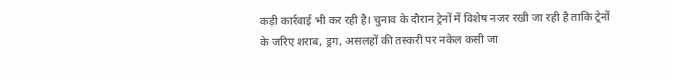कड़ी कार्रवाई भी कर रही है। चुनाव के दौरान ट्रेनों में विशेष नजर रखी जा रही है ताकि ट्रेनों के जरिए शराब, ड्रग, असलहों की तस्करी पर नकेल कसी जा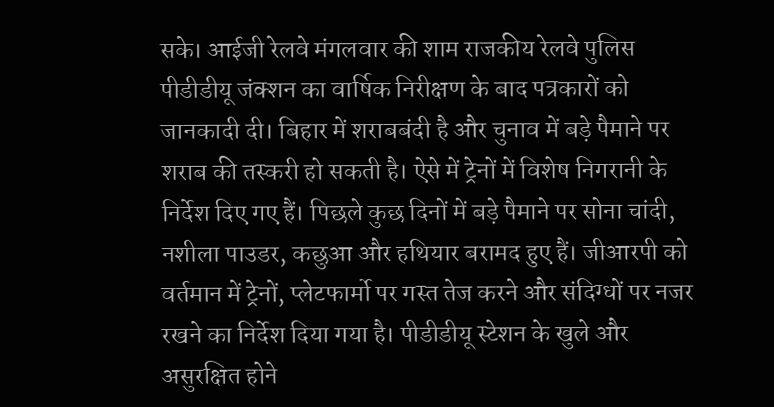सके। आईजी रेलवे मंगलवार की शाम राजकीय रेलवे पुलिस पीडीडीयू जंक्शन का वार्षिक निरीक्षण के बाद पत्रकारों को जानकादी दी। बिहार में शराबबंदी है और चुनाव में बड़े पैमाने पर शराब की तस्करी हो सकती है। ऐसे में ट्रेनों में विशेष निगरानी के निर्देश दिए गए हैं। पिछले कुछ दिनों में बड़े पैमाने पर सोना चांदी, नशीला पाउडर, कछुआ और हथियार बरामद हुए हैं। जीआरपी को वर्तमान में ट्रेनों, प्लेटफार्मो पर गस्त तेज करने और संदिग्धों पर नजर रखने का निर्देश दिया गया है। पीडीडीयू स्टेशन के खुले और असुरक्षित होने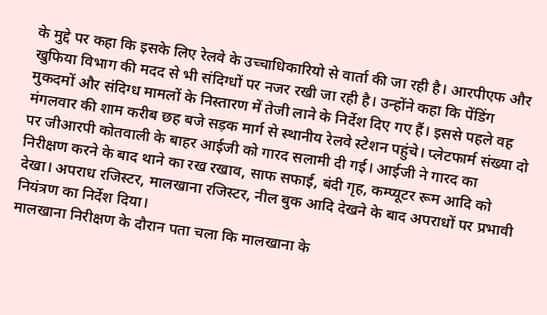के मुद्दे पर कहा कि इसके लिए रेलवे के उच्चाधिकारियो से वार्ता की जा रही है। आरपीएफ और खुफिया विभाग की मदद से भी संदिग्धों पर नजर रखी जा रही है। उन्होंने कहा कि पेंडिंग मुकदमों और संदिग्ध मामलों के निस्तारण में तेजी लाने के निर्देश दिए गए हैं। इससे पहले वह मंगलवार की शाम करीब छह बजे सड़क मार्ग से स्थानीय रेलवे स्टेशन पहुंचे। प्लेटफार्म संख्या दो पर जीआरपी कोतवाली के बाहर आईजी को गारद सलामी दी गई। आईजी ने गारद का निरीक्षण करने के बाद थाने का रख रखाव, साफ सफाई, बंदी गृह, कम्प्यूटर रूम आदि को देखा। अपराध रजिस्टर, मालखाना रजिस्टर, नील बुक आदि देखने के बाद अपराधों पर प्रभावी नियंत्रण का निर्देश दिया।
मालखाना निरीक्षण के दौरान पता चला कि मालखाना के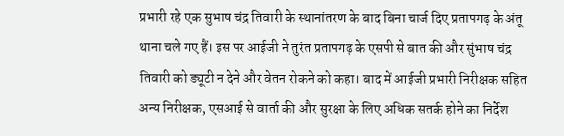प्रभारी रहे एक सुभाष चंद्र तिवारी के स्थानांतरण के बाद बिना चार्ज दिए प्रतापगढ़ के अंतू थाना चले गए हैं। इस पर आईजी ने तुरंत प्रतापगढ़ के एसपी से बात की और सुंभाष चंद्र तिवारी को ड्यूटी न देने और वेतन रोकने को कहा। बाद में आईजी प्रभारी निरीक्षक सहित अन्य निरीक्षक, एसआई से वार्ता की और सुरक्षा के लिए अधिक सतर्क होने का निर्देश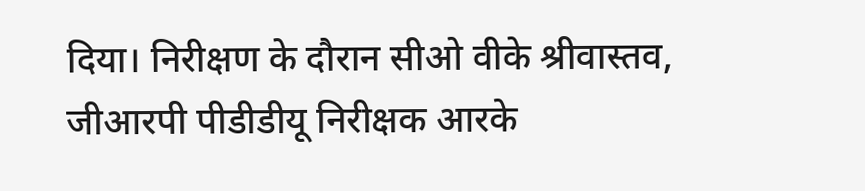दिया। निरीक्षण के दौरान सीओ वीके श्रीवास्तव, जीआरपी पीडीडीयू निरीक्षक आरके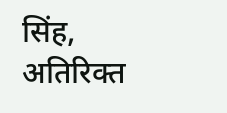सिंह, अतिरिक्त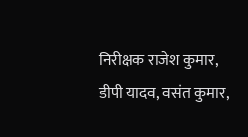निरीक्षक राजेश कुमार, डीपी यादव, वसंत कुमार,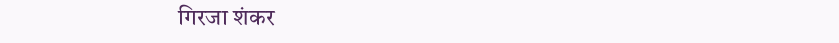गिरजा शंकर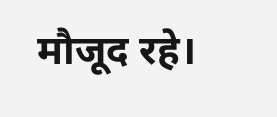मौजूद रहे।